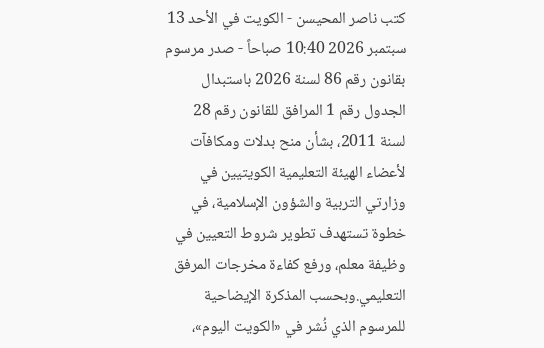كتب ناصر المحيسن - الكويت في الأحد 13 سبتمبر 2026 10:40 صباحاً - صدر مرسوم بقانون رقم 86 لسنة 2026 باستبدال الجدول رقم 1 المرافق للقانون رقم 28 لسنة 2011، بشأن منح بدلات ومكافآت لأعضاء الهيئة التعليمية الكويتيين في وزارتي التربية والشؤون الإسلامية، في خطوة تستهدف تطوير شروط التعيين في وظيفة معلم، ورفع كفاءة مخرجات المرفق التعليمي.وبحسب المذكرة الإيضاحية للمرسوم الذي نُشر في «الكويت اليوم»،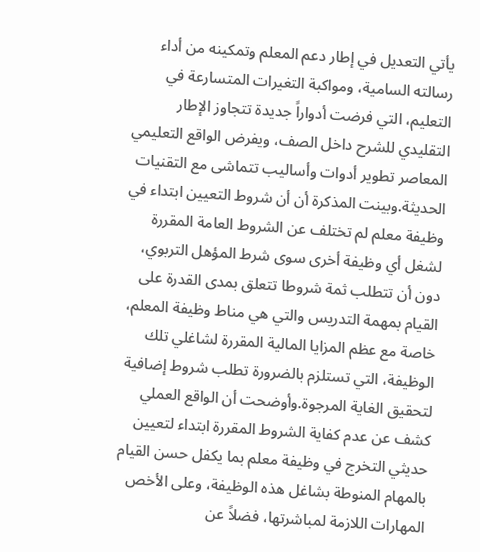يأتي التعديل في إطار دعم المعلم وتمكينه من أداء رسالته السامية، ومواكبة التغيرات المتسارعة في التعليم، التي فرضت أدواراً جديدة تتجاوز الإطار التقليدي للشرح داخل الصف، ويفرض الواقع التعليمي المعاصر تطوير أدوات وأساليب تتماشى مع التقنيات الحديثة.وبينت المذكرة أن أن شروط التعيين ابتداء في وظيفة معلم لم تختلف عن الشروط العامة المقررة لشغل أي وظيفة أخرى سوى شرط المؤهل التربوي، دون أن تتطلب ثمة شروطا تتعلق بمدى القدرة على القيام بمهمة التدريس والتي هي مناط وظيفة المعلم، خاصة مع عظم المزايا المالية المقررة لشاغلي تلك الوظيفة، التي تستلزم بالضرورة تطلب شروط إضافية لتحقيق الغاية المرجوة.وأوضحت أن الواقع العملي كشف عن عدم كفاية الشروط المقررة ابتداء لتعيين حديثي التخرج في وظيفة معلم بما يكفل حسن القيام بالمهام المنوطة بشاغل هذه الوظيفة، وعلى الأخص المهارات اللازمة لمباشرتها، فضلاً عن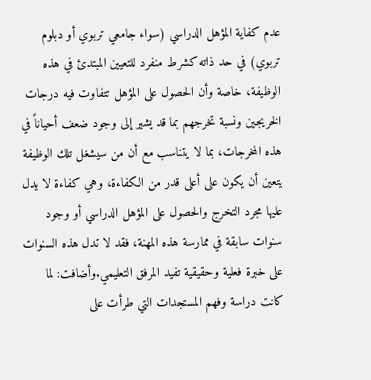عدم كفاية المؤهل الدراسي (سواء جامعي تربوي أو دبلوم تربوي) في حد ذاته كشرط منفرد للتعيين المبتدئ في هذه الوظيفة، خاصة وأن الحصول على المؤهل تتفاوت فيه درجات الخريجين ونسبة تخرجهم بما قد يشير إلى وجود ضعف أحياناً في هذه المخرجات، بما لا يتناسب مع أن من سيشغل تلك الوظيفة يتعين أن يكون على أعلى قدر من الكفاءة، وهي كفاءة لا يدل عليها مجرد التخرج والحصول على المؤهل الدراسي أو وجود سنوات سابقة في ممارسة هذه المهنة، فقد لا تدل هذه السنوات على خبرة فعلية وحقيقية تفيد المرفق التعليمي.وأضافت: لما كانت دراسة وفهم المستجدات التي طرأت على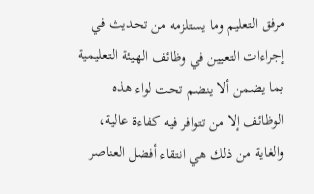مرفق التعليم وما يستلزمه من تحديث في إجراءات التعيين في وظائف الهيئة التعليمية بما يضمن ألا ينضم تحت لواء هذه الوظائف إلا من تتوافر فيه كفاءة عالية، والغاية من ذلك هي انتقاء أفضل العناصر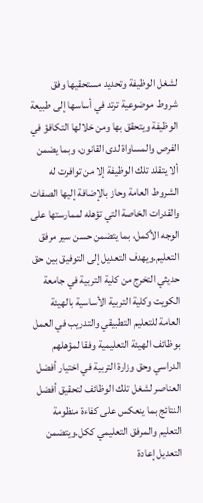لشغل الوظيفة وتحديد مستحقيها وفق شروط موضوعية ترتد في أساسها إلى طبيعة الوظيفة ويتحقق بها ومن خلالها التكافؤ في الفرص والمساواة لدى القانون، وبما يضمن ألا يتقلد تلك الوظيفة إلا من توافرت له الشروط العامة وحاز بالإضافة إليها الصفات والقدرات الخاصة التي تؤهله لممارستها على الوجه الأكمل، بما يتضمن حسن سير مرفق التعليم.ويهدف التعديل إلى التوفيق بين حق حديثي التخرج من كلية التربية في جامعة الكويت وكلية التربية الأساسية بالهيئة العامة للتعليم التطبيقي والتدريب في العمل بوظائف الهيئة التعليمية وفقا لمؤهلهم الدراسي وحق وزارة التربية في اختيار أفضل العناصر لشغل تلك الوظائف لتحقيق أفضل النتائج بما ينعكس على كفاءة منظومة التعليم والمرفق التعليمي ككل.ويتضمن التعديل إعادة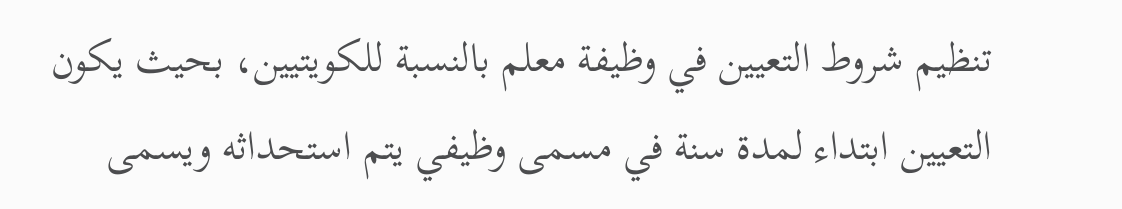تنظيم شروط التعيين في وظيفة معلم بالنسبة للكويتيين، بحيث يكون التعيين ابتداء لمدة سنة في مسمى وظيفي يتم استحداثه ويسمى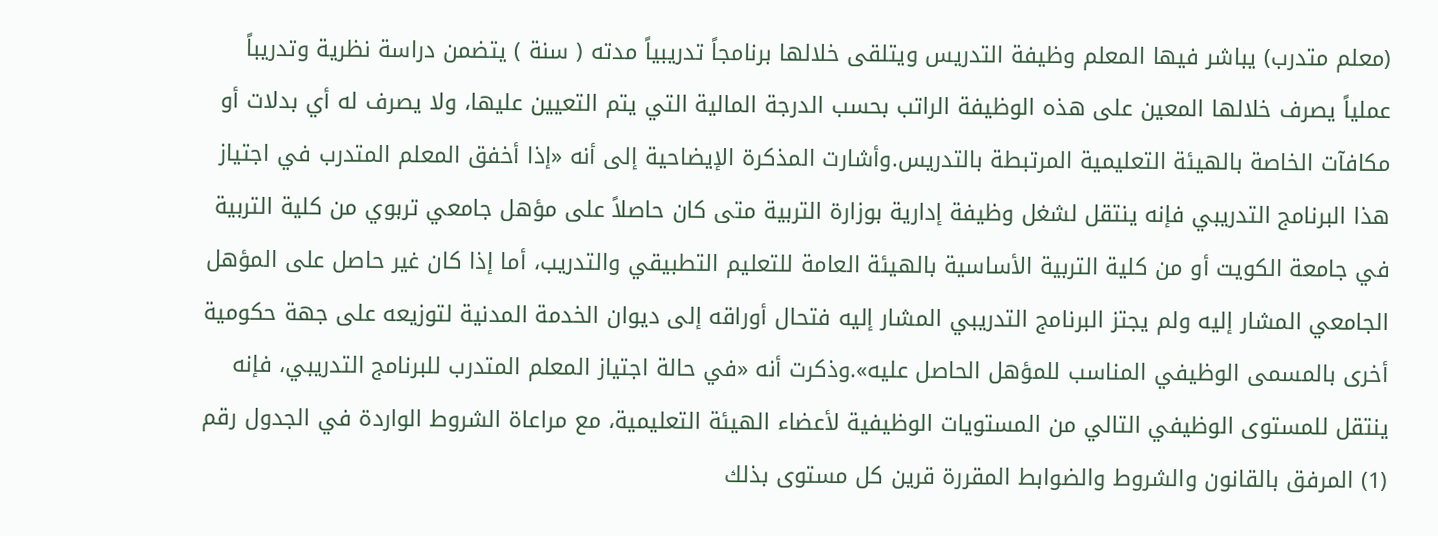(معلم متدرب) يباشر فيها المعلم وظيفة التدريس ويتلقى خلالها برنامجاً تدريبياً مدته ( سنة ) يتضمن دراسة نظرية وتدريباً عملياً يصرف خلالها المعين على هذه الوظيفة الراتب بحسب الدرجة المالية التي يتم التعيين عليها، ولا يصرف له أي بدلات أو مكافآت الخاصة بالهيئة التعليمية المرتبطة بالتدريس.وأشارت المذكرة الإيضاحية إلى أنه «إذا أخفق المعلم المتدرب في اجتياز هذا البرنامج التدريبي فإنه ينتقل لشغل وظيفة إدارية بوزارة التربية متى كان حاصلاً على مؤهل جامعي تربوي من كلية التربية في جامعة الكويت أو من كلية التربية الأساسية بالهيئة العامة للتعليم التطبيقي والتدريب، أما إذا كان غير حاصل على المؤهل الجامعي المشار إليه ولم يجتز البرنامج التدريبي المشار إليه فتحال أوراقه إلى ديوان الخدمة المدنية لتوزيعه على جهة حكومية أخرى بالمسمى الوظيفي المناسب للمؤهل الحاصل عليه».وذكرت أنه «في حالة اجتياز المعلم المتدرب للبرنامج التدريبي، فإنه ينتقل للمستوى الوظيفي التالي من المستويات الوظيفية لأعضاء الهيئة التعليمية، مع مراعاة الشروط الواردة في الجدول رقم (1) المرفق بالقانون والشروط والضوابط المقررة قرين كل مستوى بذلك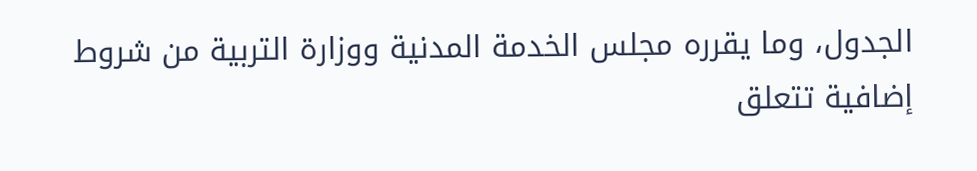الجدول، وما يقرره مجلس الخدمة المدنية ووزارة التربية من شروط إضافية تتعلق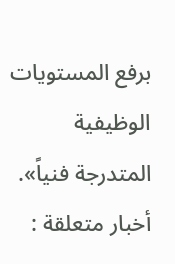برفع المستويات الوظيفية المتدرجة فنياً».
أخبار متعلقة :